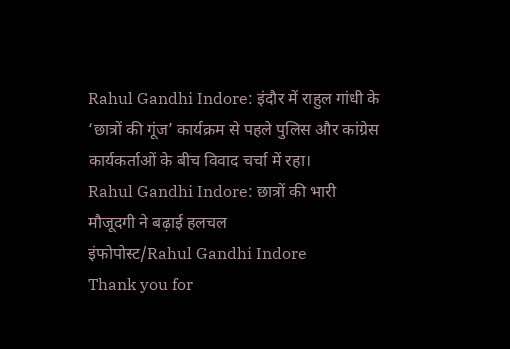Rahul Gandhi Indore: इंदौर में राहुल गांधी के ‘छात्रों की गूंज’ कार्यक्रम से पहले पुलिस और कांग्रेस कार्यकर्ताओं के बीच विवाद चर्चा में रहा।
Rahul Gandhi Indore: छात्रों की भारी मौजूदगी ने बढ़ाई हलचल
इंफोपोस्ट/Rahul Gandhi Indore
Thank you for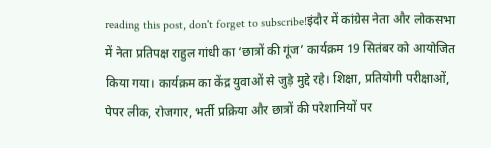reading this post, don't forget to subscribe!इंदौर में कांग्रेस नेता और लोकसभा में नेता प्रतिपक्ष राहुल गांधी का ‘छात्रों की गूंज’ कार्यक्रम 19 सितंबर को आयोजित किया गया। कार्यक्रम का केंद्र युवाओं से जुड़े मुद्दे रहे। शिक्षा, प्रतियोगी परीक्षाओं, पेपर लीक, रोजगार, भर्ती प्रक्रिया और छात्रों की परेशानियों पर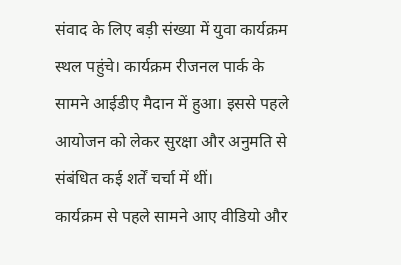संवाद के लिए बड़ी संख्या में युवा कार्यक्रम स्थल पहुंचे। कार्यक्रम रीजनल पार्क के सामने आईडीए मैदान में हुआ। इससे पहले आयोजन को लेकर सुरक्षा और अनुमति से संबंधित कई शर्तें चर्चा में थीं।
कार्यक्रम से पहले सामने आए वीडियो और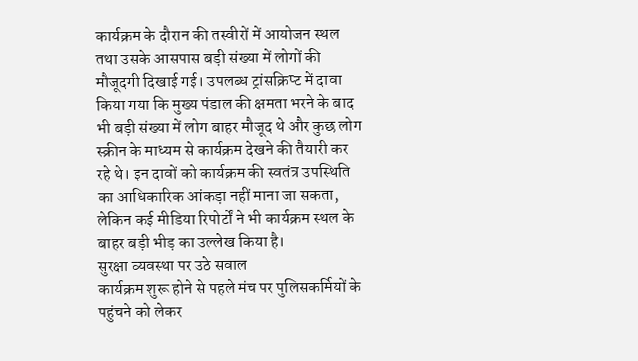कार्यक्रम के दौरान की तस्वीरों में आयोजन स्थल तथा उसके आसपास बड़ी संख्या में लोगों की मौजूदगी दिखाई गई। उपलब्ध ट्रांसक्रिप्ट में दावा किया गया कि मुख्य पंडाल की क्षमता भरने के बाद भी बड़ी संख्या में लोग बाहर मौजूद थे और कुछ लोग स्क्रीन के माध्यम से कार्यक्रम देखने की तैयारी कर रहे थे। इन दावों को कार्यक्रम की स्वतंत्र उपस्थिति का आधिकारिक आंकड़ा नहीं माना जा सकता, लेकिन कई मीडिया रिपोर्टों ने भी कार्यक्रम स्थल के बाहर बड़ी भीड़ का उल्लेख किया है।
सुरक्षा व्यवस्था पर उठे सवाल
कार्यक्रम शुरू होने से पहले मंच पर पुलिसकर्मियों के पहुंचने को लेकर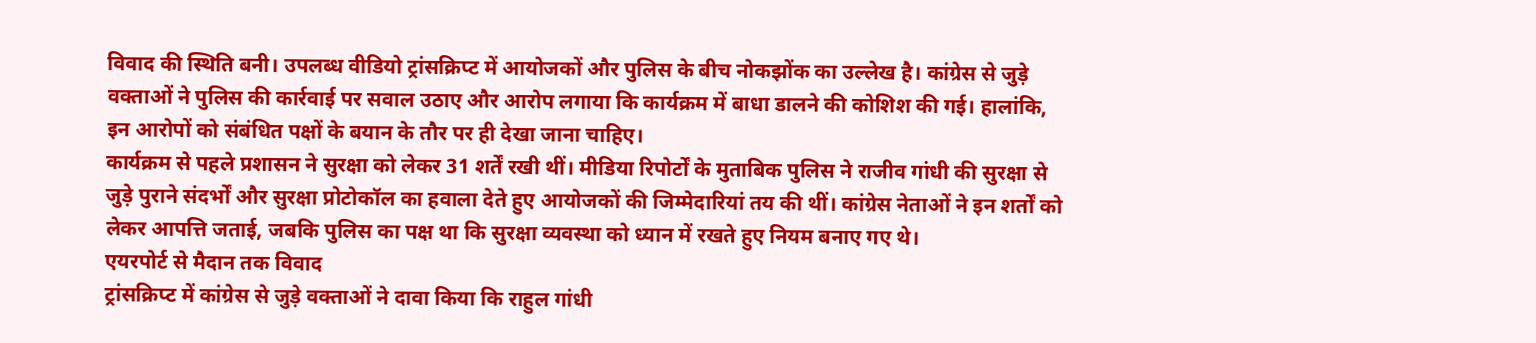विवाद की स्थिति बनी। उपलब्ध वीडियो ट्रांसक्रिप्ट में आयोजकों और पुलिस के बीच नोकझोंक का उल्लेख है। कांग्रेस से जुड़े वक्ताओं ने पुलिस की कार्रवाई पर सवाल उठाए और आरोप लगाया कि कार्यक्रम में बाधा डालने की कोशिश की गई। हालांकि, इन आरोपों को संबंधित पक्षों के बयान के तौर पर ही देखा जाना चाहिए।
कार्यक्रम से पहले प्रशासन ने सुरक्षा को लेकर 31 शर्तें रखी थीं। मीडिया रिपोर्टों के मुताबिक पुलिस ने राजीव गांधी की सुरक्षा से जुड़े पुराने संदर्भों और सुरक्षा प्रोटोकॉल का हवाला देते हुए आयोजकों की जिम्मेदारियां तय की थीं। कांग्रेस नेताओं ने इन शर्तों को लेकर आपत्ति जताई, जबकि पुलिस का पक्ष था कि सुरक्षा व्यवस्था को ध्यान में रखते हुए नियम बनाए गए थे।
एयरपोर्ट से मैदान तक विवाद
ट्रांसक्रिप्ट में कांग्रेस से जुड़े वक्ताओं ने दावा किया कि राहुल गांधी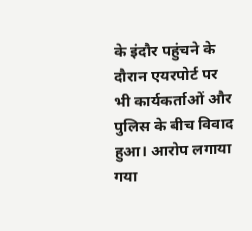के इंदौर पहुंचने के दौरान एयरपोर्ट पर भी कार्यकर्ताओं और पुलिस के बीच विवाद हुआ। आरोप लगाया गया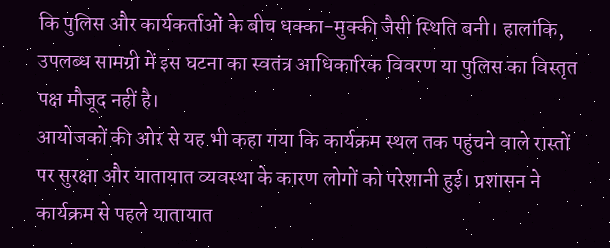कि पुलिस और कार्यकर्ताओं के बीच धक्का-मुक्की जैसी स्थिति बनी। हालांकि, उपलब्ध सामग्री में इस घटना का स्वतंत्र आधिकारिक विवरण या पुलिस का विस्तृत पक्ष मौजूद नहीं है।
आयोजकों की ओर से यह भी कहा गया कि कार्यक्रम स्थल तक पहुंचने वाले रास्तों पर सुरक्षा और यातायात व्यवस्था के कारण लोगों को परेशानी हुई। प्रशासन ने कार्यक्रम से पहले यातायात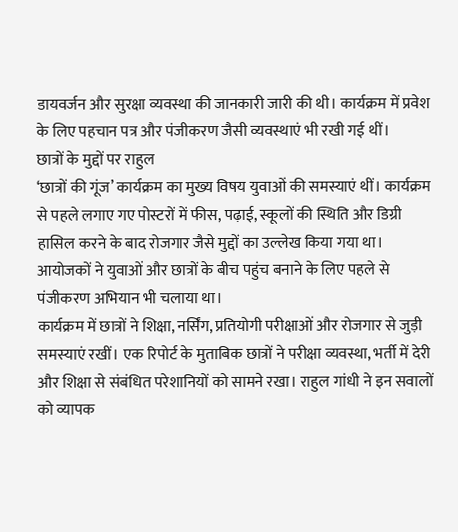डायवर्जन और सुरक्षा व्यवस्था की जानकारी जारी की थी। कार्यक्रम में प्रवेश के लिए पहचान पत्र और पंजीकरण जैसी व्यवस्थाएं भी रखी गई थीं।
छात्रों के मुद्दों पर राहुल
‘छात्रों की गूंज’ कार्यक्रम का मुख्य विषय युवाओं की समस्याएं थीं। कार्यक्रम से पहले लगाए गए पोस्टरों में फीस, पढ़ाई, स्कूलों की स्थिति और डिग्री हासिल करने के बाद रोजगार जैसे मुद्दों का उल्लेख किया गया था। आयोजकों ने युवाओं और छात्रों के बीच पहुंच बनाने के लिए पहले से पंजीकरण अभियान भी चलाया था।
कार्यक्रम में छात्रों ने शिक्षा, नर्सिंग, प्रतियोगी परीक्षाओं और रोजगार से जुड़ी समस्याएं रखीं। एक रिपोर्ट के मुताबिक छात्रों ने परीक्षा व्यवस्था, भर्ती में देरी और शिक्षा से संबंधित परेशानियों को सामने रखा। राहुल गांधी ने इन सवालों को व्यापक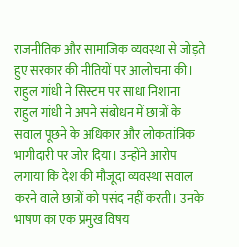राजनीतिक और सामाजिक व्यवस्था से जोड़ते हुए सरकार की नीतियों पर आलोचना की।
राहुल गांधी ने सिस्टम पर साधा निशाना
राहुल गांधी ने अपने संबोधन में छात्रों के सवाल पूछने के अधिकार और लोकतांत्रिक भागीदारी पर जोर दिया। उन्होंने आरोप लगाया कि देश की मौजूदा व्यवस्था सवाल करने वाले छात्रों को पसंद नहीं करती। उनके भाषण का एक प्रमुख विषय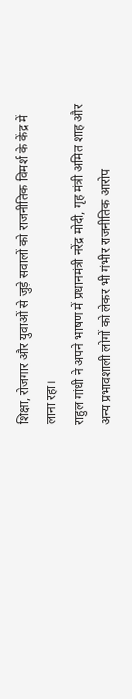शिक्षा, रोजगार और युवाओं से जुड़े सवालों को राजनीतिक विमर्श के केंद्र में लाना रहा।
राहुल गांधी ने अपने भाषण में प्रधानमंत्री नरेंद्र मोदी, गृह मंत्री अमित शाह और अन्य प्रभावशाली लोगों को लेकर भी गंभीर राजनीतिक आरोप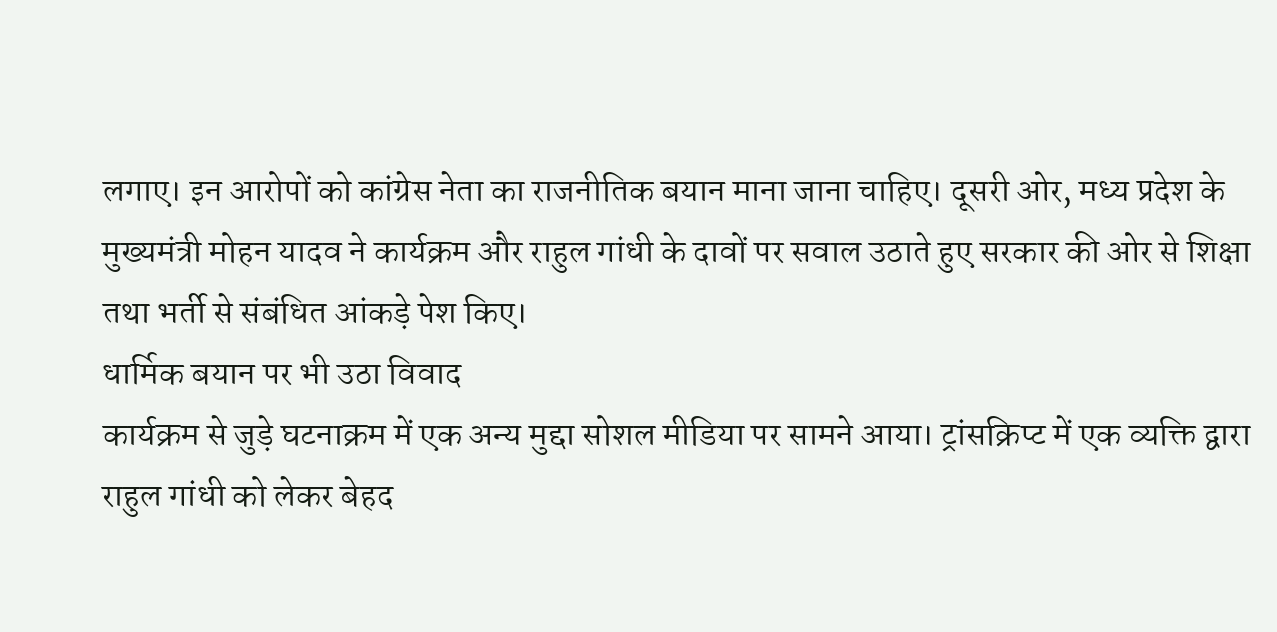लगाए। इन आरोपों को कांग्रेस नेता का राजनीतिक बयान माना जाना चाहिए। दूसरी ओर, मध्य प्रदेश के मुख्यमंत्री मोहन यादव ने कार्यक्रम और राहुल गांधी के दावों पर सवाल उठाते हुए सरकार की ओर से शिक्षा तथा भर्ती से संबंधित आंकड़े पेश किए।
धार्मिक बयान पर भी उठा विवाद
कार्यक्रम से जुड़े घटनाक्रम में एक अन्य मुद्दा सोशल मीडिया पर सामने आया। ट्रांसक्रिप्ट में एक व्यक्ति द्वारा राहुल गांधी को लेकर बेहद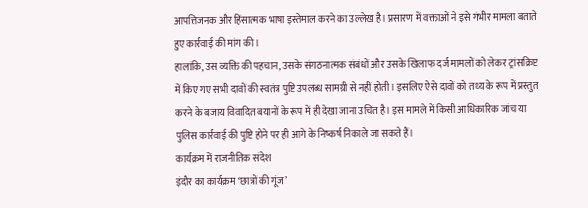आपत्तिजनक और हिंसात्मक भाषा इस्तेमाल करने का उल्लेख है। प्रसारण में वक्ताओं ने इसे गंभीर मामला बताते हुए कार्रवाई की मांग की।
हालांकि, उस व्यक्ति की पहचान, उसके संगठनात्मक संबंधों और उसके खिलाफ दर्ज मामलों को लेकर ट्रांसक्रिप्ट में किए गए सभी दावों की स्वतंत्र पुष्टि उपलब्ध सामग्री से नहीं होती। इसलिए ऐसे दावों को तथ्य के रूप में प्रस्तुत करने के बजाय विवादित बयानों के रूप में ही देखा जाना उचित है। इस मामले में किसी आधिकारिक जांच या पुलिस कार्रवाई की पुष्टि होने पर ही आगे के निष्कर्ष निकाले जा सकते हैं।
कार्यक्रम में राजनीतिक संदेश
इंदौर का कार्यक्रम ‘छात्रों की गूंज’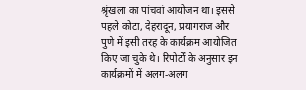श्रृंखला का पांचवां आयोजन था। इससे पहले कोटा, देहरादून, प्रयागराज और पुणे में इसी तरह के कार्यक्रम आयोजित किए जा चुके थे। रिपोर्टों के अनुसार इन कार्यक्रमों में अलग-अलग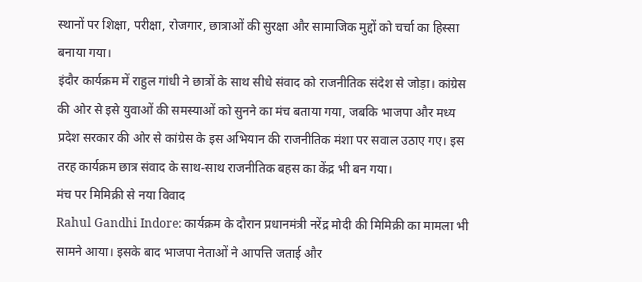स्थानों पर शिक्षा, परीक्षा, रोजगार, छात्राओं की सुरक्षा और सामाजिक मुद्दों को चर्चा का हिस्सा बनाया गया।
इंदौर कार्यक्रम में राहुल गांधी ने छात्रों के साथ सीधे संवाद को राजनीतिक संदेश से जोड़ा। कांग्रेस की ओर से इसे युवाओं की समस्याओं को सुनने का मंच बताया गया, जबकि भाजपा और मध्य प्रदेश सरकार की ओर से कांग्रेस के इस अभियान की राजनीतिक मंशा पर सवाल उठाए गए। इस तरह कार्यक्रम छात्र संवाद के साथ-साथ राजनीतिक बहस का केंद्र भी बन गया।
मंच पर मिमिक्री से नया विवाद
Rahul Gandhi Indore: कार्यक्रम के दौरान प्रधानमंत्री नरेंद्र मोदी की मिमिक्री का मामला भी सामने आया। इसके बाद भाजपा नेताओं ने आपत्ति जताई और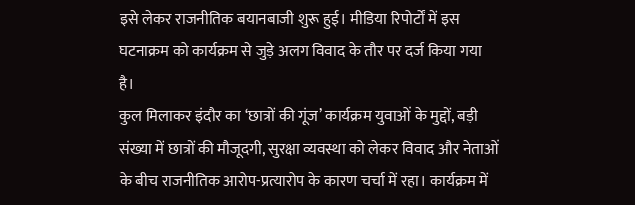इसे लेकर राजनीतिक बयानबाजी शुरू हुई। मीडिया रिपोर्टों में इस घटनाक्रम को कार्यक्रम से जुड़े अलग विवाद के तौर पर दर्ज किया गया है।
कुल मिलाकर इंदौर का ‘छात्रों की गूंज’ कार्यक्रम युवाओं के मुद्दों, बड़ी संख्या में छात्रों की मौजूदगी, सुरक्षा व्यवस्था को लेकर विवाद और नेताओं के बीच राजनीतिक आरोप-प्रत्यारोप के कारण चर्चा में रहा। कार्यक्रम में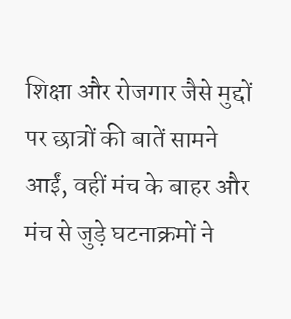शिक्षा और रोजगार जैसे मुद्दों पर छात्रों की बातें सामने आईं, वहीं मंच के बाहर और मंच से जुड़े घटनाक्रमों ने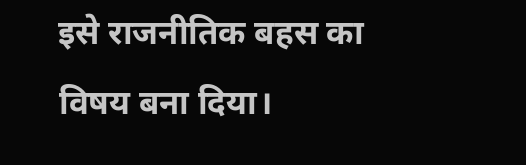इसे राजनीतिक बहस का विषय बना दिया।